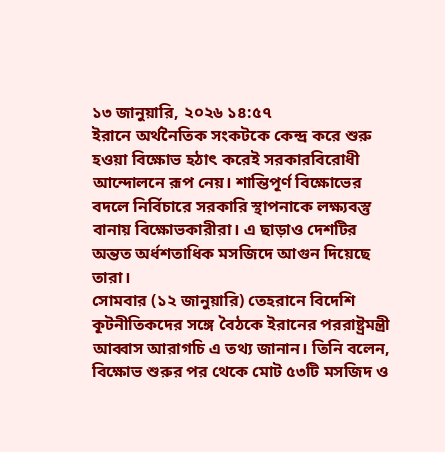১৩ জানুয়ারি, ২০২৬ ১৪:৫৭
ইরানে অর্থনৈতিক সংকটকে কেন্দ্র করে শুরু হওয়া বিক্ষোভ হঠাৎ করেই সরকারবিরোধী আন্দোলনে রূপ নেয়। শান্তিপূর্ণ বিক্ষোভের বদলে নির্বিচারে সরকারি স্থাপনাকে লক্ষ্যবস্তু বানায় বিক্ষোভকারীরা। এ ছাড়াও দেশটির অন্তত অর্ধশতাধিক মসজিদে আগুন দিয়েছে তারা।
সোমবার (১২ জানুয়ারি) তেহরানে বিদেশি কূটনীতিকদের সঙ্গে বৈঠকে ইরানের পররাষ্ট্রমন্ত্রী আব্বাস আরাগচি এ তথ্য জানান। তিনি বলেন, বিক্ষোভ শুরুর পর থেকে মোট ৫৩টি মসজিদ ও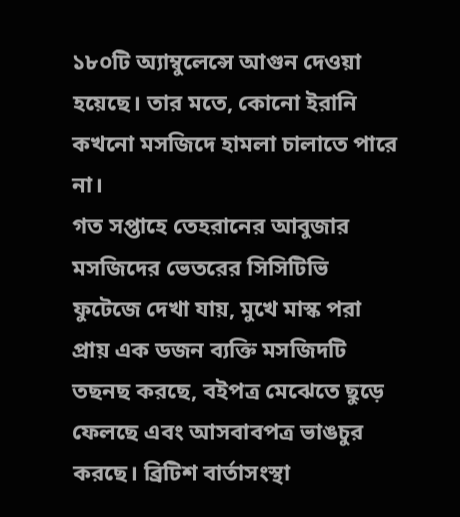১৮০টি অ্যাম্বুলেন্সে আগুন দেওয়া হয়েছে। তার মতে, কোনো ইরানি কখনো মসজিদে হামলা চালাতে পারে না।
গত সপ্তাহে তেহরানের আবুজার মসজিদের ভেতরের সিসিটিভি ফুটেজে দেখা যায়, মুখে মাস্ক পরা প্রায় এক ডজন ব্যক্তি মসজিদটি তছনছ করছে, বইপত্র মেঝেতে ছুড়ে ফেলছে এবং আসবাবপত্র ভাঙচুর করছে। ব্রিটিশ বার্তাসংস্থা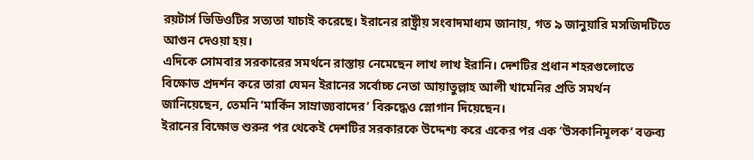রয়টার্স ভিডিওটির সত্যতা যাচাই করেছে। ইরানের রাষ্ট্রীয় সংবাদমাধ্যম জানায়, গত ৯ জানুয়ারি মসজিদটিতে আগুন দেওয়া হয়।
এদিকে সোমবার সরকারের সমর্থনে রাস্তায় নেমেছেন লাখ লাখ ইরানি। দেশটির প্রধান শহরগুলোতে বিক্ষোভ প্রদর্শন করে তারা যেমন ইরানের সর্বোচ্চ নেতা আয়াতুল্লাহ আলী খামেনির প্রতি সমর্থন জানিয়েছেন, তেমনি ‘মার্কিন সাম্রাজ্যবাদের’ বিরুদ্ধেও স্লোগান দিয়েছেন।
ইরানের বিক্ষোভ শুরুর পর থেকেই দেশটির সরকারকে উদ্দেশ্য করে একের পর এক ‘উসকানিমূলক’ বক্তব্য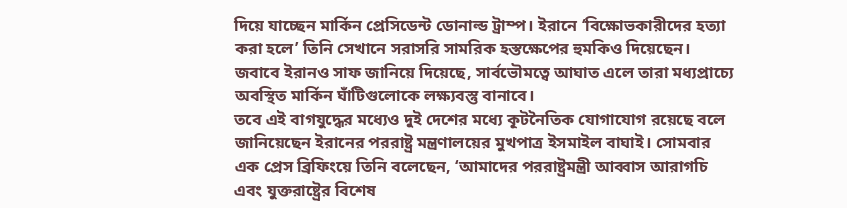দিয়ে যাচ্ছেন মার্কিন প্রেসিডেন্ট ডোনাল্ড ট্রাম্প। ইরানে ‘বিক্ষোভকারীদের হত্যা করা হলে’ তিনি সেখানে সরাসরি সামরিক হস্তক্ষেপের হুমকিও দিয়েছেন। জবাবে ইরানও সাফ জানিয়ে দিয়েছে, সার্বভৌমত্বে আঘাত এলে তারা মধ্যপ্রাচ্যে অবস্থিত মার্কিন ঘাঁটিগুলোকে লক্ষ্যবস্তু বানাবে।
তবে এই বাগযুদ্ধের মধ্যেও দুই দেশের মধ্যে কূটনৈতিক যোগাযোগ রয়েছে বলে জানিয়েছেন ইরানের পররাষ্ট্র মন্ত্রণালয়ের মুখপাত্র ইসমাইল বাঘাই। সোমবার এক প্রেস ব্রিফিংয়ে তিনি বলেছেন, ‘আমাদের পররাষ্ট্রমন্ত্রী আব্বাস আরাগচি এবং যুক্তরাষ্ট্রের বিশেষ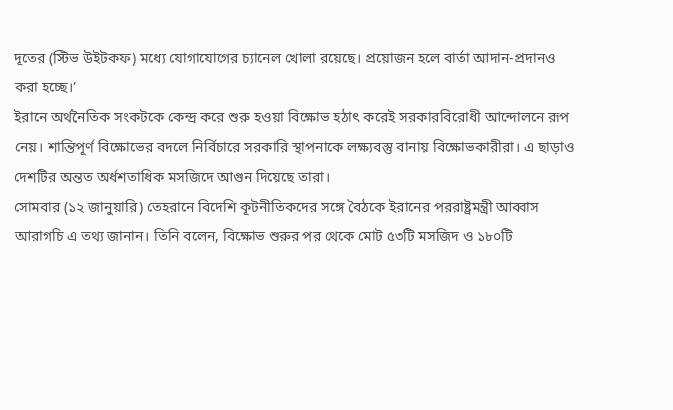দূতের (স্টিভ উইটকফ) মধ্যে যোগাযোগের চ্যানেল খোলা রয়েছে। প্রয়োজন হলে বার্তা আদান-প্রদানও করা হচ্ছে।’
ইরানে অর্থনৈতিক সংকটকে কেন্দ্র করে শুরু হওয়া বিক্ষোভ হঠাৎ করেই সরকারবিরোধী আন্দোলনে রূপ নেয়। শান্তিপূর্ণ বিক্ষোভের বদলে নির্বিচারে সরকারি স্থাপনাকে লক্ষ্যবস্তু বানায় বিক্ষোভকারীরা। এ ছাড়াও দেশটির অন্তত অর্ধশতাধিক মসজিদে আগুন দিয়েছে তারা।
সোমবার (১২ জানুয়ারি) তেহরানে বিদেশি কূটনীতিকদের সঙ্গে বৈঠকে ইরানের পররাষ্ট্রমন্ত্রী আব্বাস আরাগচি এ তথ্য জানান। তিনি বলেন, বিক্ষোভ শুরুর পর থেকে মোট ৫৩টি মসজিদ ও ১৮০টি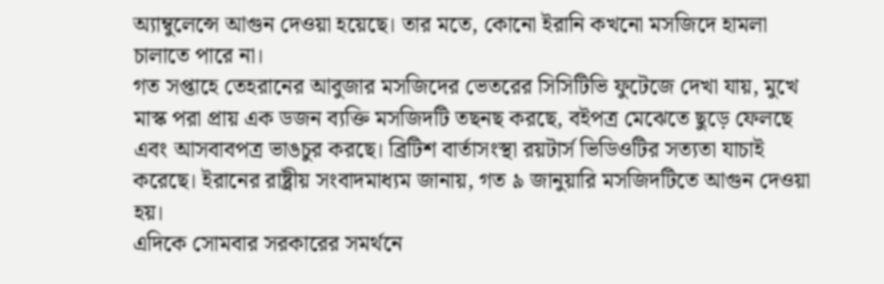অ্যাম্বুলেন্সে আগুন দেওয়া হয়েছে। তার মতে, কোনো ইরানি কখনো মসজিদে হামলা চালাতে পারে না।
গত সপ্তাহে তেহরানের আবুজার মসজিদের ভেতরের সিসিটিভি ফুটেজে দেখা যায়, মুখে মাস্ক পরা প্রায় এক ডজন ব্যক্তি মসজিদটি তছনছ করছে, বইপত্র মেঝেতে ছুড়ে ফেলছে এবং আসবাবপত্র ভাঙচুর করছে। ব্রিটিশ বার্তাসংস্থা রয়টার্স ভিডিওটির সত্যতা যাচাই করেছে। ইরানের রাষ্ট্রীয় সংবাদমাধ্যম জানায়, গত ৯ জানুয়ারি মসজিদটিতে আগুন দেওয়া হয়।
এদিকে সোমবার সরকারের সমর্থনে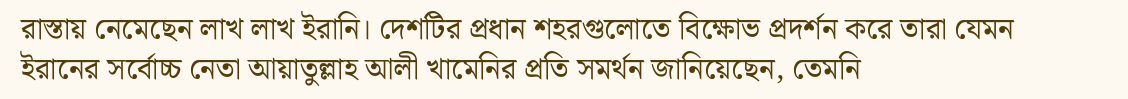রাস্তায় নেমেছেন লাখ লাখ ইরানি। দেশটির প্রধান শহরগুলোতে বিক্ষোভ প্রদর্শন করে তারা যেমন ইরানের সর্বোচ্চ নেতা আয়াতুল্লাহ আলী খামেনির প্রতি সমর্থন জানিয়েছেন, তেমনি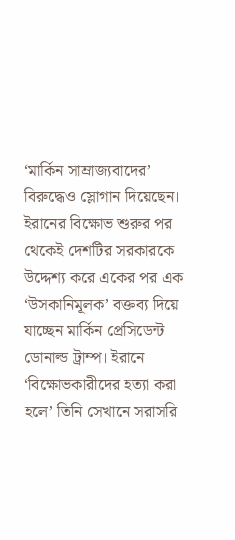‘মার্কিন সাম্রাজ্যবাদের’ বিরুদ্ধেও স্লোগান দিয়েছেন।
ইরানের বিক্ষোভ শুরুর পর থেকেই দেশটির সরকারকে উদ্দেশ্য করে একের পর এক ‘উসকানিমূলক’ বক্তব্য দিয়ে যাচ্ছেন মার্কিন প্রেসিডেন্ট ডোনাল্ড ট্রাম্প। ইরানে ‘বিক্ষোভকারীদের হত্যা করা হলে’ তিনি সেখানে সরাসরি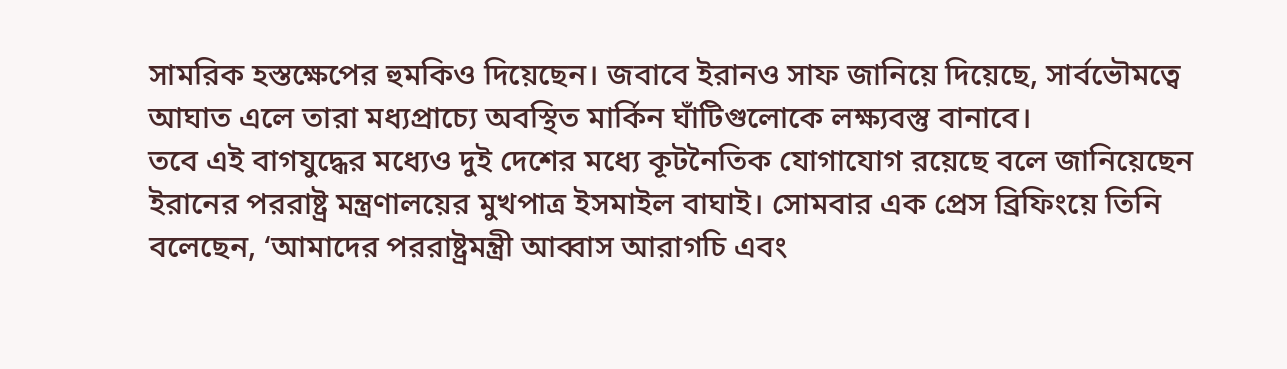সামরিক হস্তক্ষেপের হুমকিও দিয়েছেন। জবাবে ইরানও সাফ জানিয়ে দিয়েছে, সার্বভৌমত্বে আঘাত এলে তারা মধ্যপ্রাচ্যে অবস্থিত মার্কিন ঘাঁটিগুলোকে লক্ষ্যবস্তু বানাবে।
তবে এই বাগযুদ্ধের মধ্যেও দুই দেশের মধ্যে কূটনৈতিক যোগাযোগ রয়েছে বলে জানিয়েছেন ইরানের পররাষ্ট্র মন্ত্রণালয়ের মুখপাত্র ইসমাইল বাঘাই। সোমবার এক প্রেস ব্রিফিংয়ে তিনি বলেছেন, ‘আমাদের পররাষ্ট্রমন্ত্রী আব্বাস আরাগচি এবং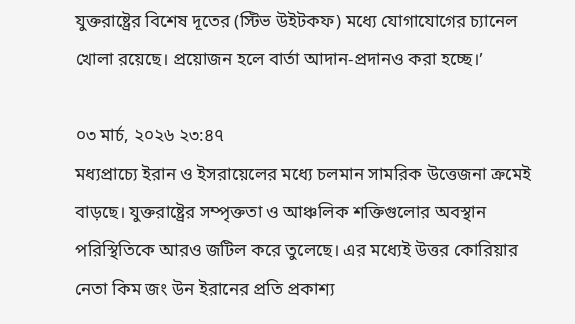যুক্তরাষ্ট্রের বিশেষ দূতের (স্টিভ উইটকফ) মধ্যে যোগাযোগের চ্যানেল খোলা রয়েছে। প্রয়োজন হলে বার্তা আদান-প্রদানও করা হচ্ছে।’

০৩ মার্চ, ২০২৬ ২৩:৪৭
মধ্যপ্রাচ্যে ইরান ও ইসরায়েলের মধ্যে চলমান সামরিক উত্তেজনা ক্রমেই বাড়ছে। যুক্তরাষ্ট্রের সম্পৃক্ততা ও আঞ্চলিক শক্তিগুলোর অবস্থান পরিস্থিতিকে আরও জটিল করে তুলেছে। এর মধ্যেই উত্তর কোরিয়ার নেতা কিম জং উন ইরানের প্রতি প্রকাশ্য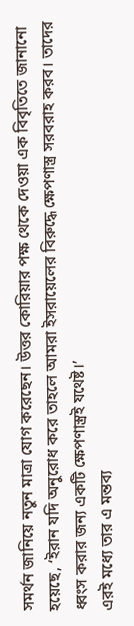সমর্থন জানিয়ে নতুন মাত্রা যোগ করেছেন। উত্তর কোরিয়ার পক্ষ থেকে দেওয়া এক বিবৃতিতে জানানো হয়েছে, ‘ইরান যদি অনুরোধ করে তাহলে আমরা ইসরায়েলের বিরুদ্ধে ক্ষেপণাস্ত্র সরবরাহ করব। তাদের ধ্বংস করার জন্য একটি ক্ষেপণাস্ত্রই যথেষ্ট।’
এরই মধ্যে তার এ মন্তব্য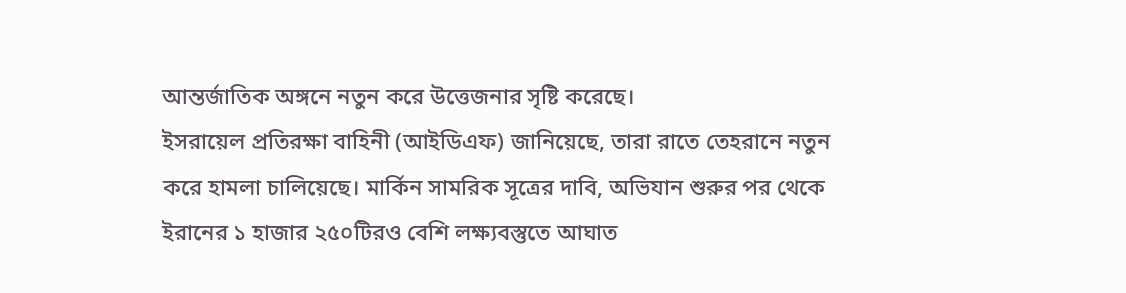আন্তর্জাতিক অঙ্গনে নতুন করে উত্তেজনার সৃষ্টি করেছে।
ইসরায়েল প্রতিরক্ষা বাহিনী (আইডিএফ) জানিয়েছে, তারা রাতে তেহরানে নতুন করে হামলা চালিয়েছে। মার্কিন সামরিক সূত্রের দাবি, অভিযান শুরুর পর থেকে ইরানের ১ হাজার ২৫০টিরও বেশি লক্ষ্যবস্তুতে আঘাত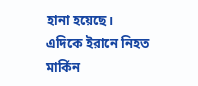হানা হয়েছে।
এদিকে ইরানে নিহত মার্কিন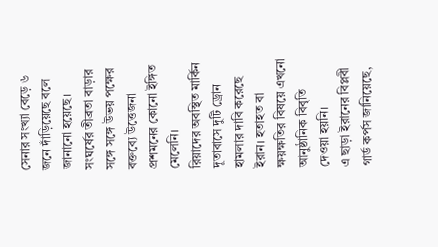সেনার সংখ্যা বেড়ে ৬ জনে দাঁড়িয়েছে বলে জানানো হয়েছে। সংঘর্ষের তীব্রতা বাড়ার সঙ্গে সঙ্গে উভয় পক্ষের বক্তব্যে উত্তেজনা প্রশমনের কোনো ইঙ্গিত মেলেনি।
রিয়াদের অবস্থিত মার্কিন দূতাবাসে দুটি ড্রোন হামলার দাবি করেছে ইরান। হতাহত বা ক্ষয়ক্ষতির বিষয়ে এখনো আনুষ্ঠানিক বিবৃতি দেওয়া হয়নি।
এ ছাড়া ইরানের বিপ্লবী গার্ড কর্পস জানিয়েছে,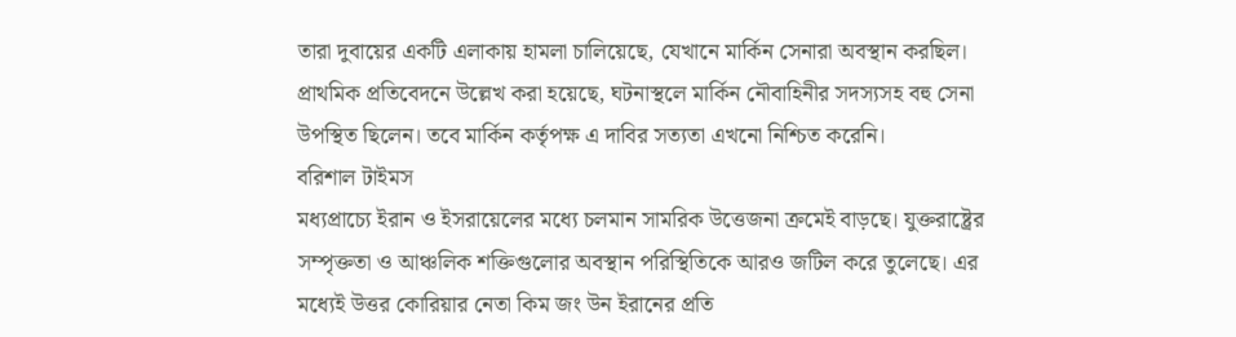তারা দুবায়ের একটি এলাকায় হামলা চালিয়েছে, যেখানে মার্কিন সেনারা অবস্থান করছিল। প্রাথমিক প্রতিবেদনে উল্লেখ করা হয়েছে, ঘটনাস্থলে মার্কিন নৌবাহিনীর সদস্যসহ বহু সেনা উপস্থিত ছিলেন। তবে মার্কিন কর্তৃপক্ষ এ দাবির সত্যতা এখনো নিশ্চিত করেনি।
বরিশাল টাইমস
মধ্যপ্রাচ্যে ইরান ও ইসরায়েলের মধ্যে চলমান সামরিক উত্তেজনা ক্রমেই বাড়ছে। যুক্তরাষ্ট্রের সম্পৃক্ততা ও আঞ্চলিক শক্তিগুলোর অবস্থান পরিস্থিতিকে আরও জটিল করে তুলেছে। এর মধ্যেই উত্তর কোরিয়ার নেতা কিম জং উন ইরানের প্রতি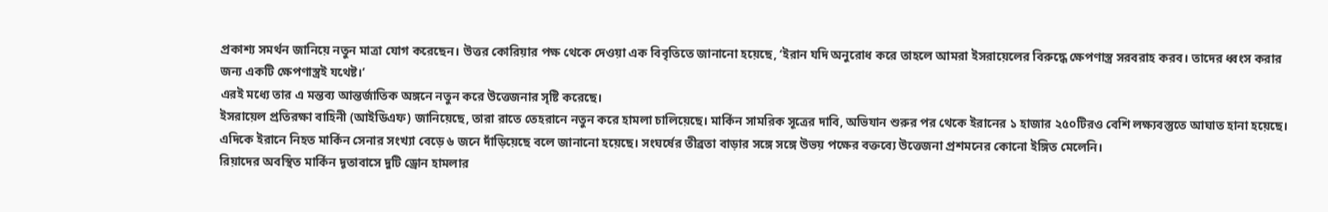প্রকাশ্য সমর্থন জানিয়ে নতুন মাত্রা যোগ করেছেন। উত্তর কোরিয়ার পক্ষ থেকে দেওয়া এক বিবৃতিতে জানানো হয়েছে, ‘ইরান যদি অনুরোধ করে তাহলে আমরা ইসরায়েলের বিরুদ্ধে ক্ষেপণাস্ত্র সরবরাহ করব। তাদের ধ্বংস করার জন্য একটি ক্ষেপণাস্ত্রই যথেষ্ট।’
এরই মধ্যে তার এ মন্তব্য আন্তর্জাতিক অঙ্গনে নতুন করে উত্তেজনার সৃষ্টি করেছে।
ইসরায়েল প্রতিরক্ষা বাহিনী (আইডিএফ) জানিয়েছে, তারা রাতে তেহরানে নতুন করে হামলা চালিয়েছে। মার্কিন সামরিক সূত্রের দাবি, অভিযান শুরুর পর থেকে ইরানের ১ হাজার ২৫০টিরও বেশি লক্ষ্যবস্তুতে আঘাত হানা হয়েছে।
এদিকে ইরানে নিহত মার্কিন সেনার সংখ্যা বেড়ে ৬ জনে দাঁড়িয়েছে বলে জানানো হয়েছে। সংঘর্ষের তীব্রতা বাড়ার সঙ্গে সঙ্গে উভয় পক্ষের বক্তব্যে উত্তেজনা প্রশমনের কোনো ইঙ্গিত মেলেনি।
রিয়াদের অবস্থিত মার্কিন দূতাবাসে দুটি ড্রোন হামলার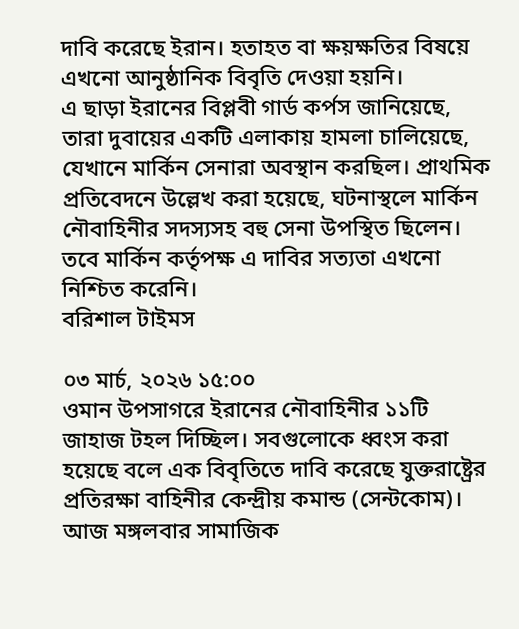দাবি করেছে ইরান। হতাহত বা ক্ষয়ক্ষতির বিষয়ে এখনো আনুষ্ঠানিক বিবৃতি দেওয়া হয়নি।
এ ছাড়া ইরানের বিপ্লবী গার্ড কর্পস জানিয়েছে, তারা দুবায়ের একটি এলাকায় হামলা চালিয়েছে, যেখানে মার্কিন সেনারা অবস্থান করছিল। প্রাথমিক প্রতিবেদনে উল্লেখ করা হয়েছে, ঘটনাস্থলে মার্কিন নৌবাহিনীর সদস্যসহ বহু সেনা উপস্থিত ছিলেন। তবে মার্কিন কর্তৃপক্ষ এ দাবির সত্যতা এখনো নিশ্চিত করেনি।
বরিশাল টাইমস

০৩ মার্চ, ২০২৬ ১৫:০০
ওমান উপসাগরে ইরানের নৌবাহিনীর ১১টি জাহাজ টহল দিচ্ছিল। সবগুলোকে ধ্বংস করা হয়েছে বলে এক বিবৃতিতে দাবি করেছে যুক্তরাষ্ট্রের প্রতিরক্ষা বাহিনীর কেন্দ্রীয় কমান্ড (সেন্টকোম)।
আজ মঙ্গলবার সামাজিক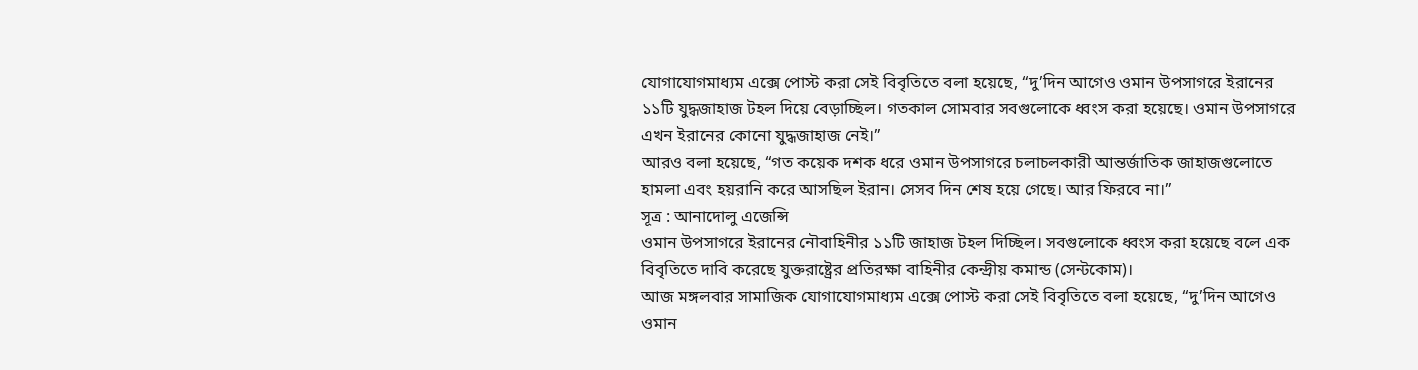যোগাযোগমাধ্যম এক্সে পোস্ট করা সেই বিবৃতিতে বলা হয়েছে, “দু’দিন আগেও ওমান উপসাগরে ইরানের ১১টি যুদ্ধজাহাজ টহল দিয়ে বেড়াচ্ছিল। গতকাল সোমবার সবগুলোকে ধ্বংস করা হয়েছে। ওমান উপসাগরে এখন ইরানের কোনো যুদ্ধজাহাজ নেই।”
আরও বলা হয়েছে, “গত কয়েক দশক ধরে ওমান উপসাগরে চলাচলকারী আন্তর্জাতিক জাহাজগুলোতে হামলা এবং হয়রানি করে আসছিল ইরান। সেসব দিন শেষ হয়ে গেছে। আর ফিরবে না।”
সূত্র : আনাদোলু এজেন্সি
ওমান উপসাগরে ইরানের নৌবাহিনীর ১১টি জাহাজ টহল দিচ্ছিল। সবগুলোকে ধ্বংস করা হয়েছে বলে এক বিবৃতিতে দাবি করেছে যুক্তরাষ্ট্রের প্রতিরক্ষা বাহিনীর কেন্দ্রীয় কমান্ড (সেন্টকোম)।
আজ মঙ্গলবার সামাজিক যোগাযোগমাধ্যম এক্সে পোস্ট করা সেই বিবৃতিতে বলা হয়েছে, “দু’দিন আগেও ওমান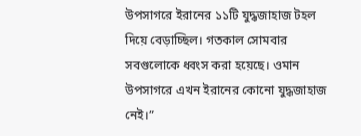উপসাগরে ইরানের ১১টি যুদ্ধজাহাজ টহল দিয়ে বেড়াচ্ছিল। গতকাল সোমবার সবগুলোকে ধ্বংস করা হয়েছে। ওমান উপসাগরে এখন ইরানের কোনো যুদ্ধজাহাজ নেই।”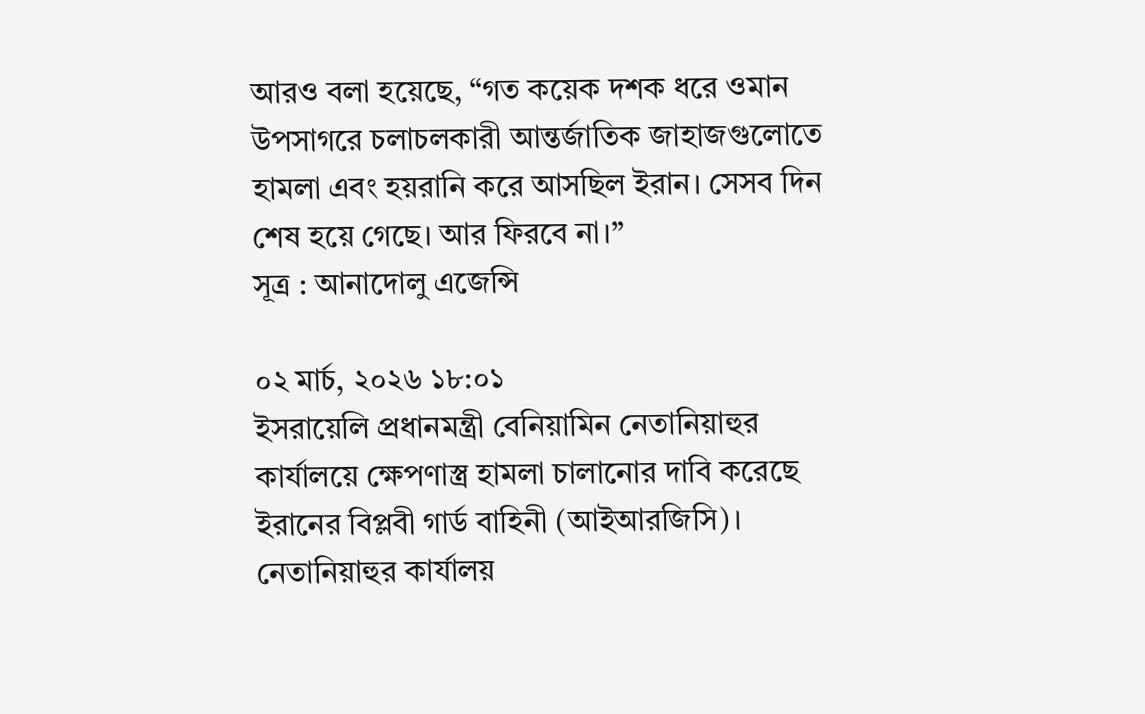আরও বলা হয়েছে, “গত কয়েক দশক ধরে ওমান উপসাগরে চলাচলকারী আন্তর্জাতিক জাহাজগুলোতে হামলা এবং হয়রানি করে আসছিল ইরান। সেসব দিন শেষ হয়ে গেছে। আর ফিরবে না।”
সূত্র : আনাদোলু এজেন্সি

০২ মার্চ, ২০২৬ ১৮:০১
ইসরায়েলি প্রধানমন্ত্রী বেনিয়ামিন নেতানিয়াহুর কার্যালয়ে ক্ষেপণাস্ত্র হামলা চালানোর দাবি করেছে ইরানের বিপ্লবী গার্ড বাহিনী (আইআরজিসি)। নেতানিয়াহুর কার্যালয়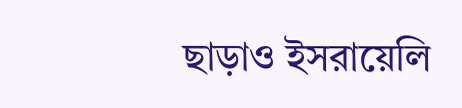ছাড়াও ইসরায়েলি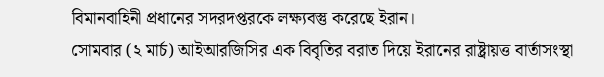বিমানবাহিনী প্রধানের সদরদপ্তরকে লক্ষ্যবস্তু করেছে ইরান।
সোমবার (২ মার্চ) আইআরজিসির এক বিবৃতির বরাত দিয়ে ইরানের রাষ্ট্রায়ত্ত বার্তাসংস্থা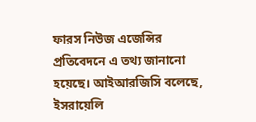ফারস নিউজ এজেন্সির প্রতিবেদনে এ তথ্য জানানো হয়েছে। আইআরজিসি বলেছে, ইসরায়েলি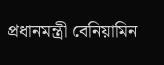প্রধানমন্ত্রী বেনিয়ামিন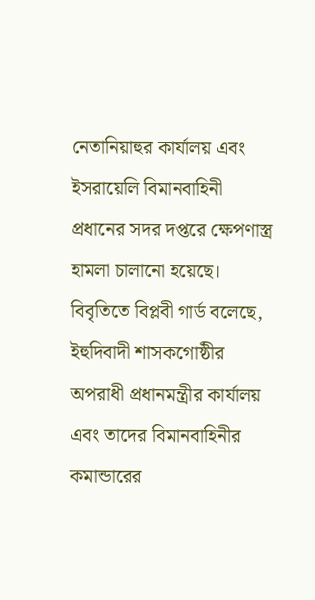নেতানিয়াহুর কার্যালয় এবং ইসরায়েলি বিমানবাহিনী প্রধানের সদর দপ্তরে ক্ষেপণাস্ত্র হামলা চালানো হয়েছে।
বিবৃতিতে বিপ্লবী গার্ড বলেছে, ইহুদিবাদী শাসকগোষ্ঠীর অপরাধী প্রধানমন্ত্রীর কার্যালয় এবং তাদের বিমানবাহিনীর কমান্ডারের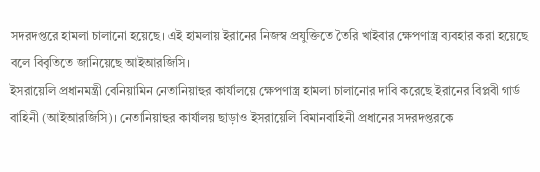সদরদপ্তরে হামলা চালানো হয়েছে। এই হামলায় ইরানের নিজস্ব প্রযুক্তিতে তৈরি খাইবার ক্ষেপণাস্ত্র ব্যবহার করা হয়েছে বলে বিবৃতিতে জানিয়েছে আইআরজিসি।
ইসরায়েলি প্রধানমন্ত্রী বেনিয়ামিন নেতানিয়াহুর কার্যালয়ে ক্ষেপণাস্ত্র হামলা চালানোর দাবি করেছে ইরানের বিপ্লবী গার্ড বাহিনী (আইআরজিসি)। নেতানিয়াহুর কার্যালয় ছাড়াও ইসরায়েলি বিমানবাহিনী প্রধানের সদরদপ্তরকে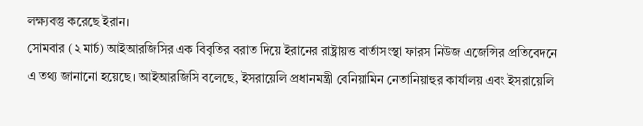লক্ষ্যবস্তু করেছে ইরান।
সোমবার (২ মার্চ) আইআরজিসির এক বিবৃতির বরাত দিয়ে ইরানের রাষ্ট্রায়ত্ত বার্তাসংস্থা ফারস নিউজ এজেন্সির প্রতিবেদনে এ তথ্য জানানো হয়েছে। আইআরজিসি বলেছে, ইসরায়েলি প্রধানমন্ত্রী বেনিয়ামিন নেতানিয়াহুর কার্যালয় এবং ইসরায়েলি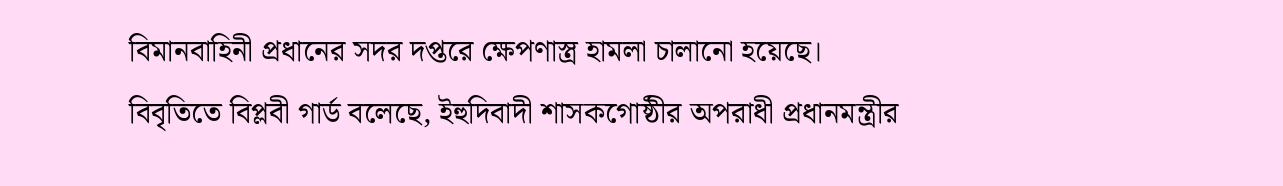বিমানবাহিনী প্রধানের সদর দপ্তরে ক্ষেপণাস্ত্র হামলা চালানো হয়েছে।
বিবৃতিতে বিপ্লবী গার্ড বলেছে, ইহুদিবাদী শাসকগোষ্ঠীর অপরাধী প্রধানমন্ত্রীর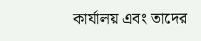কার্যালয় এবং তাদের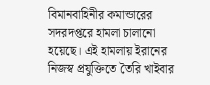বিমানবাহিনীর কমান্ডারের সদরদপ্তরে হামলা চালানো হয়েছে। এই হামলায় ইরানের নিজস্ব প্রযুক্তিতে তৈরি খাইবার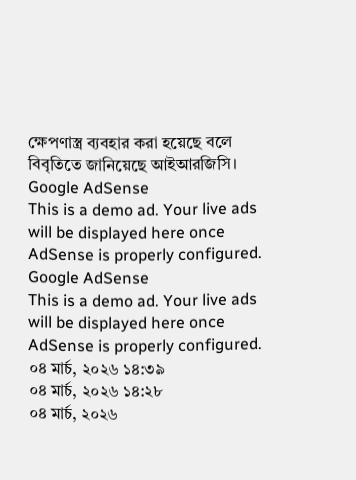ক্ষেপণাস্ত্র ব্যবহার করা হয়েছে বলে বিবৃতিতে জানিয়েছে আইআরজিসি।
Google AdSense
This is a demo ad. Your live ads will be displayed here once AdSense is properly configured.
Google AdSense
This is a demo ad. Your live ads will be displayed here once AdSense is properly configured.
০৪ মার্চ, ২০২৬ ১৪:৩৯
০৪ মার্চ, ২০২৬ ১৪:২৮
০৪ মার্চ, ২০২৬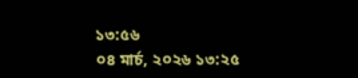১৩:৫৬
০৪ মার্চ, ২০২৬ ১৩:২৫